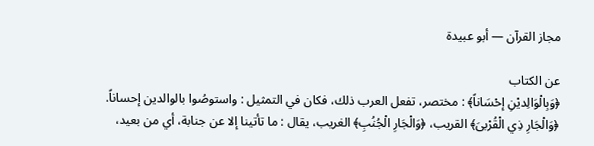مجاز القرآن — أبو عبيدة

عن الكتاب
﴿وَبِالْوَالِديْنِ إحْسَاناً﴾ : مختصر، تفعل العرب ذلك، فكان في التمثيل : واستوصُوا بالوالدين إحساناً.
﴿وَالْجَارِ ذِي الْقُرْبىَ﴾ القريب، ﴿وَالْجَارِ الْجُنُبِ﴾ الغريب، يقال : ما تأتينا إلا عن جنابة، أي من بعيد،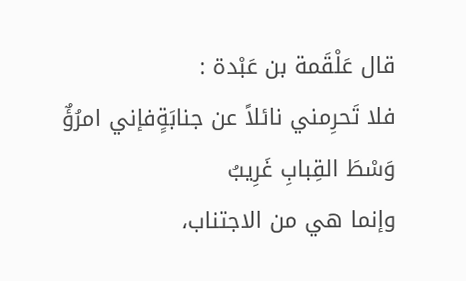قال عَلْقَمة بن عَبْدة :
فلا تَحرِمني نائلاً عن جنابَةٍفإني امرُؤٌ وَسْطَ القِبابِ غَرِيبُ
وإنما هي من الاجتناب،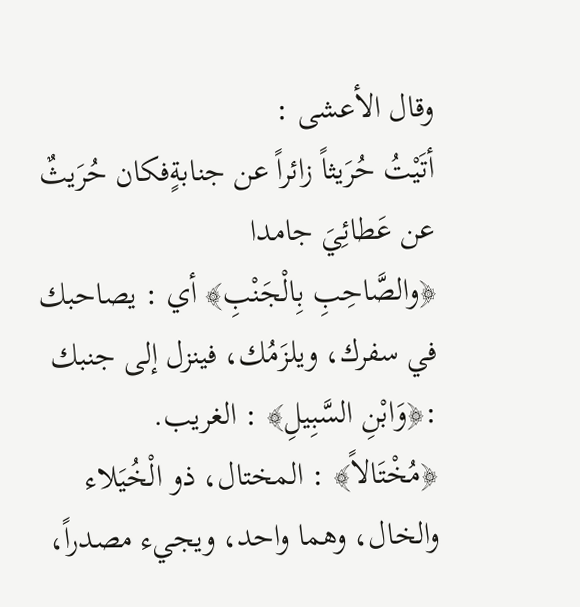وقال الأعشى :
أتَيْتُ حُرَيثاً زائراً عن جنابةٍفكان حُرَيثٌ عن عَطائِيَ جامدا
﴿والصَّاحِبِ بِالْجَنْبِ﴾ أي : يصاحبك في سفرك، ويلزَمُك، فينزل إلى جنبك :﴿وَابْنِ السَّبِيلِ﴾ : الغريب.
﴿مُخْتَالاً﴾ : المختال، ذو الْخُيَلاء والخال، وهما واحد، ويجيء مصدراً،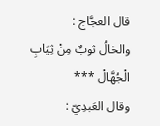قال العجَّاج :
والخالُ ثوبٌ مِنْ ثِيَابِ الْجُهَّالْ ***
وقال العَبدِيّ :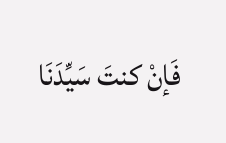فَإنْ كنتَ سَيِّدَنَا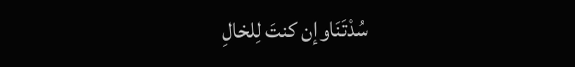سُدْتَنَاوإن كنتَ لِلخالِ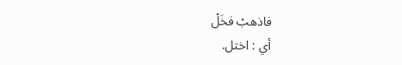فاذهبْ فخَلْ
أي : اختل.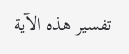تفسير هذه الآية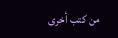من كتب أخرى